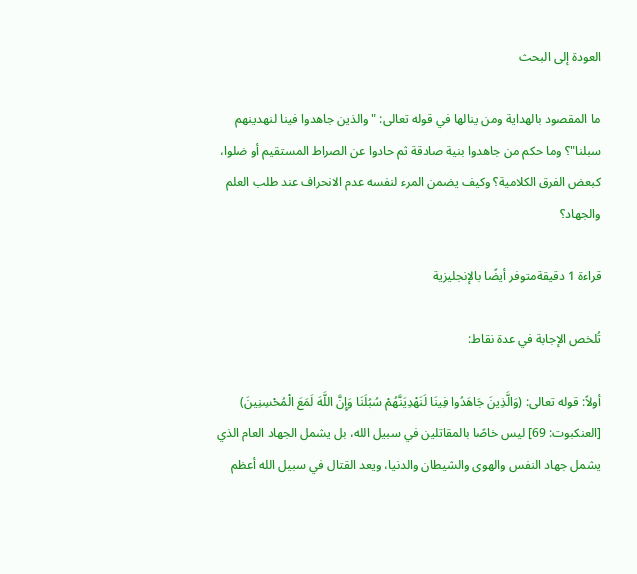العودة إلى البحث

ما المقصود بالهداية ومن ينالها في قوله تعالى: "والذين جاهدوا فينا لنهدينهم سبلنا"؟ وما حكم من جاهدوا بنية صادقة ثم حادوا عن الصراط المستقيم أو ضلوا، كبعض الفرق الكلامية؟ وكيف يضمن المرء لنفسه عدم الانحراف عند طلب العلم والجهاد؟

قراءة 1 دقيقةمتوفر أيضًا بالإنجليزية

تُلخص الإجابة في عدة نقاط:

أولاً: قوله تعالى: (وَالَّذِينَ جَاهَدُوا فِينَا لَنَهْدِيَنَّهُمْ سُبُلَنَا وَإِنَّ اللَّهَ لَمَعَ الْمُحْسِنِينَ) [العنكبوت: 69] ليس خاصًا بالمقاتلين في سبيل الله، بل يشمل الجهاد العام الذي يشمل جهاد النفس والهوى والشيطان والدنيا، ويعد القتال في سبيل الله أعظم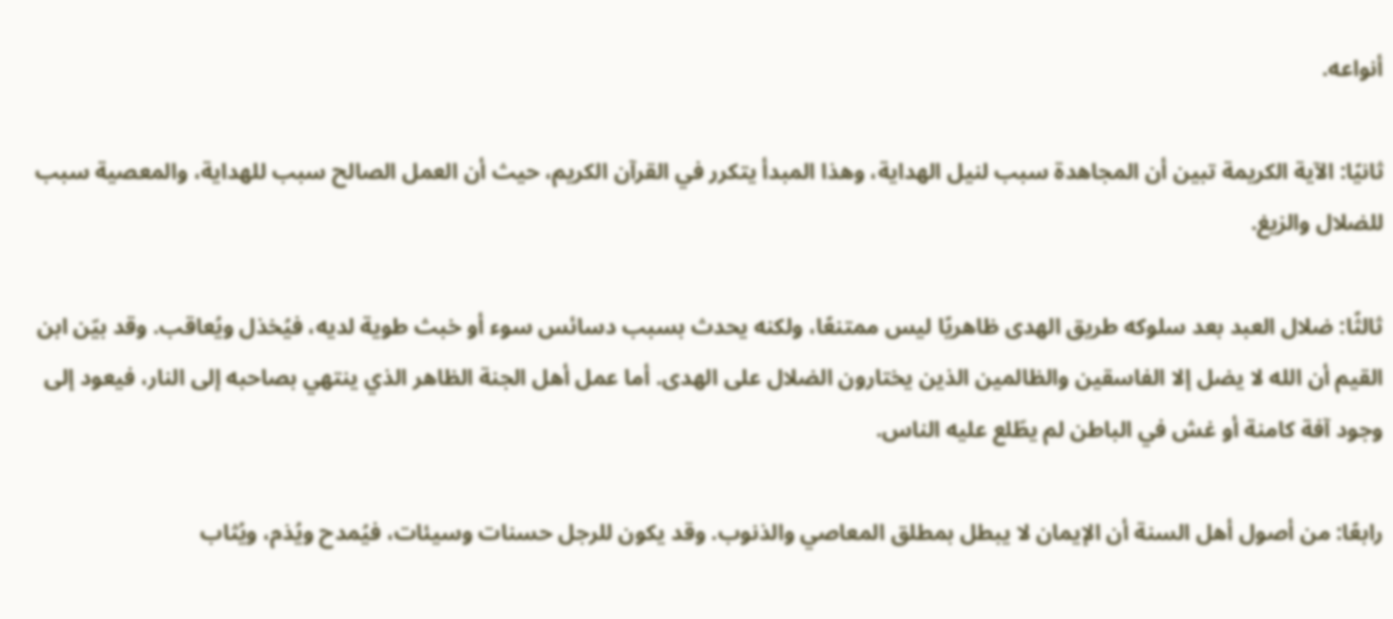أنواعه.

ثانيًا: الآية الكريمة تبين أن المجاهدة سبب لنيل الهداية، وهذا المبدأ يتكرر في القرآن الكريم، حيث أن العمل الصالح سبب للهداية، والمعصية سبب للضلال والزيغ.

ثالثًا: ضلال العبد بعد سلوكه طريق الهدى ظاهريًا ليس ممتنعًا، ولكنه يحدث بسبب دسائس سوء أو خبث طوية لديه، فيُخذل ويُعاقب. وقد بيّن ابن القيم أن الله لا يضل إلا الفاسقين والظالمين الذين يختارون الضلال على الهدى. أما عمل أهل الجنة الظاهر الذي ينتهي بصاحبه إلى النار، فيعود إلى وجود آفة كامنة أو غش في الباطن لم يطّلع عليه الناس.

رابعًا: من أصول أهل السنة أن الإيمان لا يبطل بمطلق المعاصي والذنوب. وقد يكون للرجل حسنات وسيئات، فيُمدح ويُذم، ويُثاب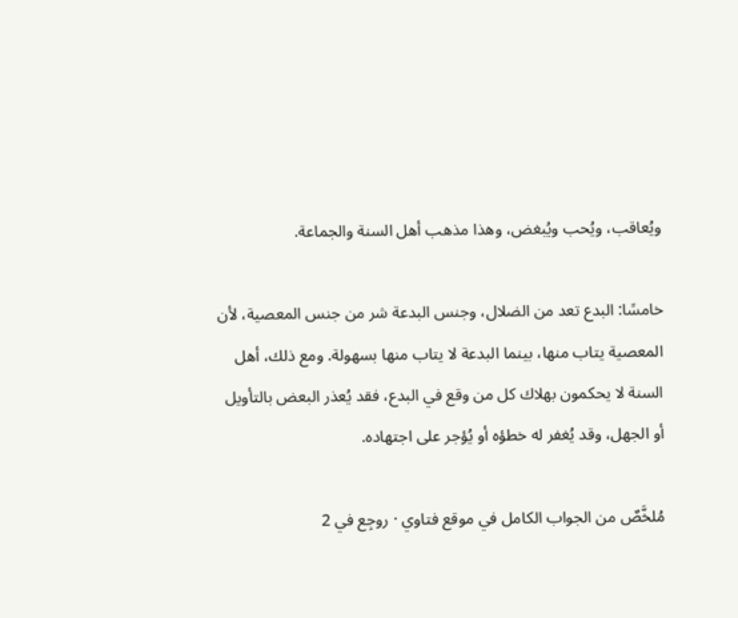ويُعاقب، ويُحب ويُبغض، وهذا مذهب أهل السنة والجماعة.

خامسًا: البدع تعد من الضلال، وجنس البدعة شر من جنس المعصية، لأن المعصية يتاب منها، بينما البدعة لا يتاب منها بسهولة. ومع ذلك، أهل السنة لا يحكمون بهلاك كل من وقع في البدع، فقد يُعذر البعض بالتأويل أو الجهل، وقد يُغفر له خطؤه أو يُؤجر على اجتهاده.

مُلخَّصٌ من الجواب الكامل في موقع فتاوي · روجِع في 2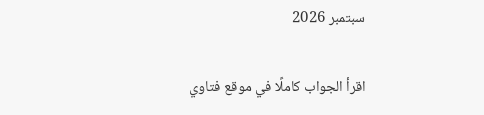سبتمبر 2026

اقرأ الجواب كاملًا في موقع فتاوي